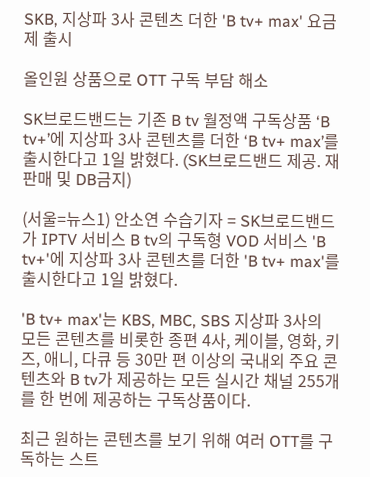SKB, 지상파 3사 콘텐츠 더한 'B tv+ max' 요금제 출시

올인원 상품으로 OTT 구독 부담 해소

SK브로드밴드는 기존 B tv 월정액 구독상품 ‘B tv+’에 지상파 3사 콘텐츠를 더한 ‘B tv+ max’를 출시한다고 1일 밝혔다. (SK브로드밴드 제공. 재판매 및 DB금지)

(서울=뉴스1) 안소연 수습기자 = SK브로드밴드가 IPTV 서비스 B tv의 구독형 VOD 서비스 'B tv+'에 지상파 3사 콘텐츠를 더한 'B tv+ max'를 출시한다고 1일 밝혔다.

'B tv+ max'는 KBS, MBC, SBS 지상파 3사의 모든 콘텐츠를 비롯한 종편 4사, 케이블, 영화, 키즈, 애니, 다큐 등 30만 편 이상의 국내외 주요 콘텐츠와 B tv가 제공하는 모든 실시간 채널 255개를 한 번에 제공하는 구독상품이다.

최근 원하는 콘텐츠를 보기 위해 여러 OTT를 구독하는 스트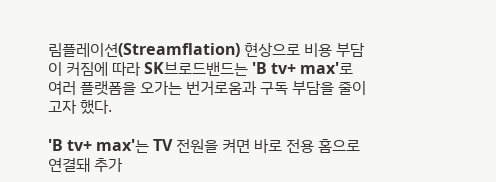림플레이션(Streamflation) 현상으로 비용 부담이 커짐에 따라 SK브로드밴드는 'B tv+ max'로 여러 플랫폼을 오가는 번거로움과 구독 부담을 줄이고자 했다.

'B tv+ max'는 TV 전원을 켜면 바로 전용 홈으로 연결돼 추가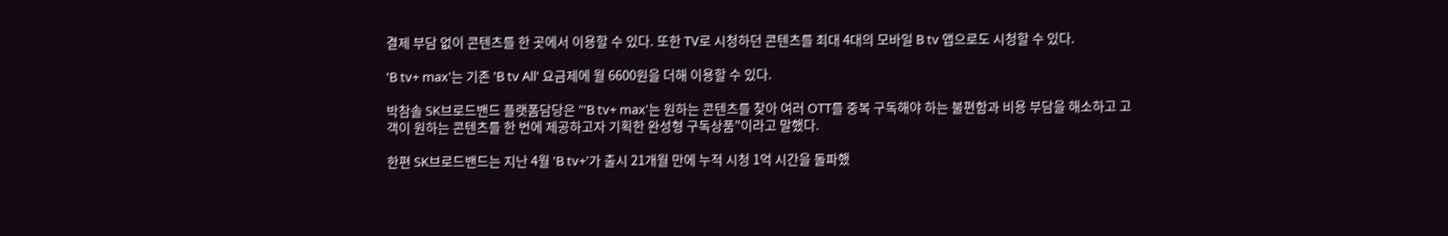결제 부담 없이 콘텐츠를 한 곳에서 이용할 수 있다. 또한 TV로 시청하던 콘텐츠를 최대 4대의 모바일 B tv 앱으로도 시청할 수 있다.

'B tv+ max'는 기존 'B tv All' 요금제에 월 6600원을 더해 이용할 수 있다.

박참솔 SK브로드밴드 플랫폼담당은 "'B tv+ max'는 원하는 콘텐츠를 찾아 여러 OTT를 중복 구독해야 하는 불편함과 비용 부담을 해소하고 고객이 원하는 콘텐츠를 한 번에 제공하고자 기획한 완성형 구독상품"이라고 말했다.

한편 SK브로드밴드는 지난 4월 'B tv+'가 출시 21개월 만에 누적 시청 1억 시간을 돌파했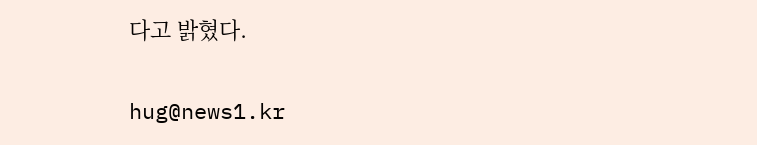다고 밝혔다.

hug@news1.kr